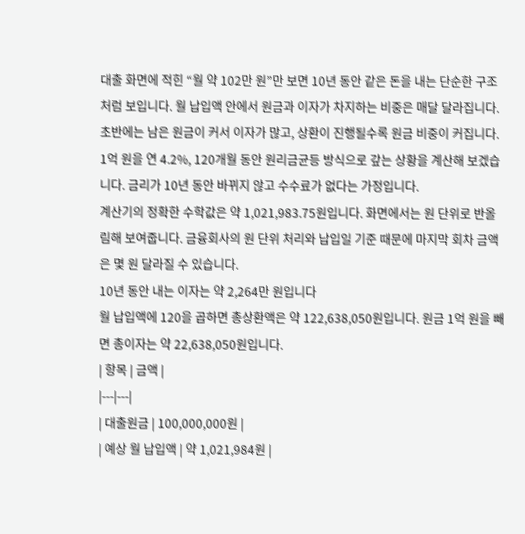대출 화면에 적힌 “월 약 102만 원”만 보면 10년 동안 같은 돈을 내는 단순한 구조처럼 보입니다. 월 납입액 안에서 원금과 이자가 차지하는 비중은 매달 달라집니다. 초반에는 남은 원금이 커서 이자가 많고, 상환이 진행될수록 원금 비중이 커집니다.
1억 원을 연 4.2%, 120개월 동안 원리금균등 방식으로 갚는 상황을 계산해 보겠습니다. 금리가 10년 동안 바뀌지 않고 수수료가 없다는 가정입니다.
계산기의 정확한 수학값은 약 1,021,983.75원입니다. 화면에서는 원 단위로 반올림해 보여줍니다. 금융회사의 원 단위 처리와 납입일 기준 때문에 마지막 회차 금액은 몇 원 달라질 수 있습니다.
10년 동안 내는 이자는 약 2,264만 원입니다
월 납입액에 120을 곱하면 총상환액은 약 122,638,050원입니다. 원금 1억 원을 빼면 총이자는 약 22,638,050원입니다.
| 항목 | 금액 |
|---|---|
| 대출원금 | 100,000,000원 |
| 예상 월 납입액 | 약 1,021,984원 |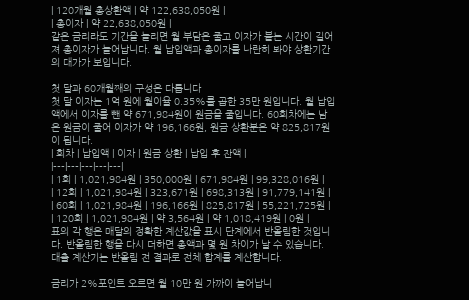| 120개월 총상환액 | 약 122,638,050원 |
| 총이자 | 약 22,638,050원 |
같은 금리라도 기간을 늘리면 월 부담은 줄고 이자가 붙는 시간이 길어져 총이자가 늘어납니다. 월 납입액과 총이자를 나란히 봐야 상환기간의 대가가 보입니다.

첫 달과 60개월째의 구성은 다릅니다
첫 달 이자는 1억 원에 월이율 0.35%를 곱한 35만 원입니다. 월 납입액에서 이자를 뺀 약 671,984원이 원금을 줄입니다. 60회차에는 남은 원금이 줄어 이자가 약 196,166원, 원금 상환분은 약 825,817원이 됩니다.
| 회차 | 납입액 | 이자 | 원금 상환 | 납입 후 잔액 |
|---|---|---|---|---|
| 1회 | 1,021,984원 | 350,000원 | 671,984원 | 99,328,016원 |
| 12회 | 1,021,984원 | 323,671원 | 698,313원 | 91,779,141원 |
| 60회 | 1,021,984원 | 196,166원 | 825,817원 | 55,221,725원 |
| 120회 | 1,021,984원 | 약 3,564원 | 약 1,018,419원 | 0원 |
표의 각 행은 매달의 정확한 계산값을 표시 단계에서 반올림한 것입니다. 반올림한 행을 다시 더하면 총액과 몇 원 차이가 날 수 있습니다. 대출 계산기는 반올림 전 결과로 전체 합계를 계산합니다.

금리가 2%포인트 오르면 월 10만 원 가까이 늘어납니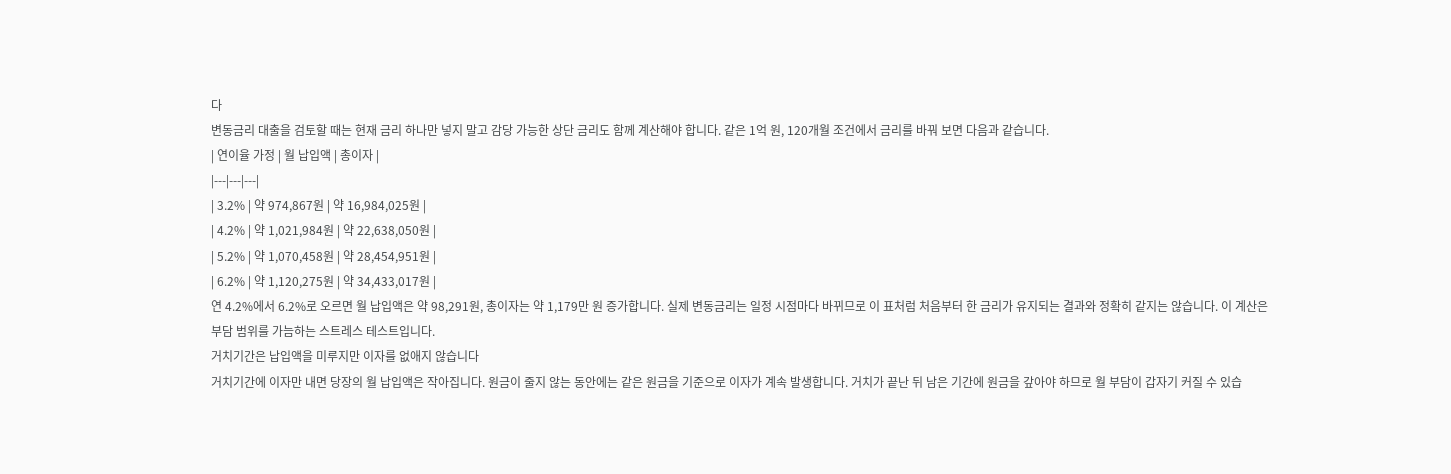다
변동금리 대출을 검토할 때는 현재 금리 하나만 넣지 말고 감당 가능한 상단 금리도 함께 계산해야 합니다. 같은 1억 원, 120개월 조건에서 금리를 바꿔 보면 다음과 같습니다.
| 연이율 가정 | 월 납입액 | 총이자 |
|---|---|---|
| 3.2% | 약 974,867원 | 약 16,984,025원 |
| 4.2% | 약 1,021,984원 | 약 22,638,050원 |
| 5.2% | 약 1,070,458원 | 약 28,454,951원 |
| 6.2% | 약 1,120,275원 | 약 34,433,017원 |
연 4.2%에서 6.2%로 오르면 월 납입액은 약 98,291원, 총이자는 약 1,179만 원 증가합니다. 실제 변동금리는 일정 시점마다 바뀌므로 이 표처럼 처음부터 한 금리가 유지되는 결과와 정확히 같지는 않습니다. 이 계산은 부담 범위를 가늠하는 스트레스 테스트입니다.
거치기간은 납입액을 미루지만 이자를 없애지 않습니다
거치기간에 이자만 내면 당장의 월 납입액은 작아집니다. 원금이 줄지 않는 동안에는 같은 원금을 기준으로 이자가 계속 발생합니다. 거치가 끝난 뒤 남은 기간에 원금을 갚아야 하므로 월 부담이 갑자기 커질 수 있습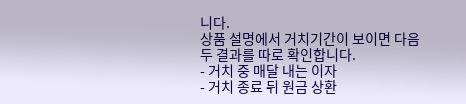니다.
상품 설명에서 거치기간이 보이면 다음 두 결과를 따로 확인합니다.
- 거치 중 매달 내는 이자
- 거치 종료 뒤 원금 상환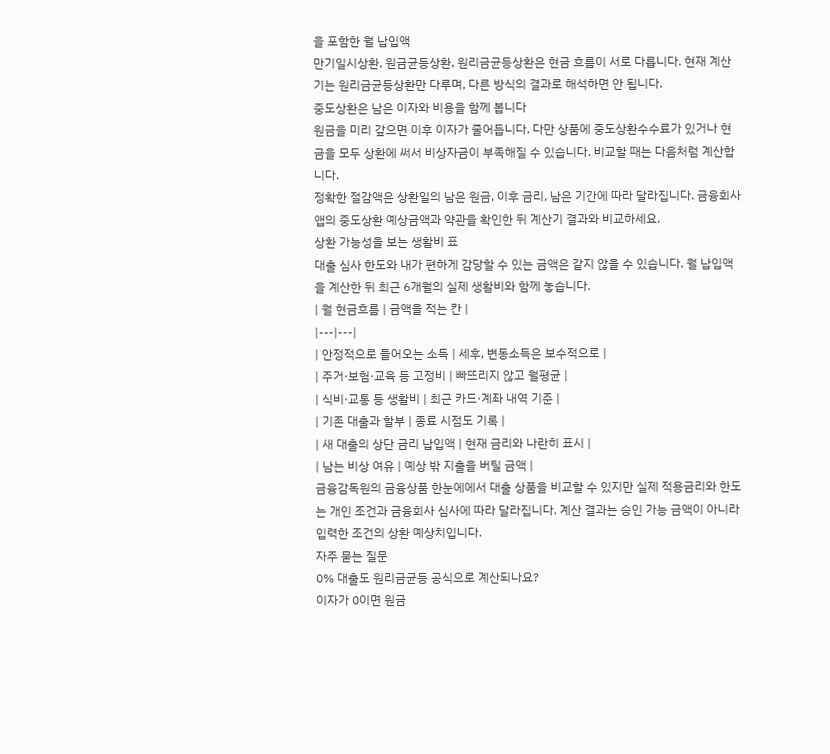을 포함한 월 납입액
만기일시상환, 원금균등상환, 원리금균등상환은 현금 흐름이 서로 다릅니다. 현재 계산기는 원리금균등상환만 다루며, 다른 방식의 결과로 해석하면 안 됩니다.
중도상환은 남은 이자와 비용을 함께 봅니다
원금을 미리 갚으면 이후 이자가 줄어듭니다. 다만 상품에 중도상환수수료가 있거나 현금을 모두 상환에 써서 비상자금이 부족해질 수 있습니다. 비교할 때는 다음처럼 계산합니다.
정확한 절감액은 상환일의 남은 원금, 이후 금리, 남은 기간에 따라 달라집니다. 금융회사 앱의 중도상환 예상금액과 약관을 확인한 뒤 계산기 결과와 비교하세요.
상환 가능성을 보는 생활비 표
대출 심사 한도와 내가 편하게 감당할 수 있는 금액은 같지 않을 수 있습니다. 월 납입액을 계산한 뒤 최근 6개월의 실제 생활비와 함께 놓습니다.
| 월 현금흐름 | 금액을 적는 칸 |
|---|---|
| 안정적으로 들어오는 소득 | 세후, 변동소득은 보수적으로 |
| 주거·보험·교육 등 고정비 | 빠뜨리지 않고 월평균 |
| 식비·교통 등 생활비 | 최근 카드·계좌 내역 기준 |
| 기존 대출과 할부 | 종료 시점도 기록 |
| 새 대출의 상단 금리 납입액 | 현재 금리와 나란히 표시 |
| 남는 비상 여유 | 예상 밖 지출을 버틸 금액 |
금융감독원의 금융상품 한눈에에서 대출 상품을 비교할 수 있지만 실제 적용금리와 한도는 개인 조건과 금융회사 심사에 따라 달라집니다. 계산 결과는 승인 가능 금액이 아니라 입력한 조건의 상환 예상치입니다.
자주 묻는 질문
0% 대출도 원리금균등 공식으로 계산되나요?
이자가 0이면 원금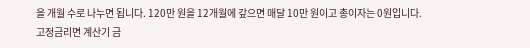을 개월 수로 나누면 됩니다. 120만 원을 12개월에 갚으면 매달 10만 원이고 총이자는 0원입니다.
고정금리면 계산기 금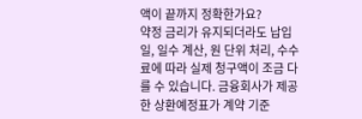액이 끝까지 정확한가요?
약정 금리가 유지되더라도 납입일, 일수 계산, 원 단위 처리, 수수료에 따라 실제 청구액이 조금 다를 수 있습니다. 금융회사가 제공한 상환예정표가 계약 기준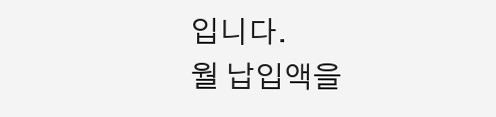입니다.
월 납입액을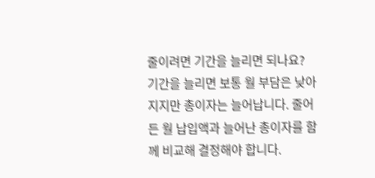줄이려면 기간을 늘리면 되나요?
기간을 늘리면 보통 월 부담은 낮아지지만 총이자는 늘어납니다. 줄어든 월 납입액과 늘어난 총이자를 함께 비교해 결정해야 합니다.